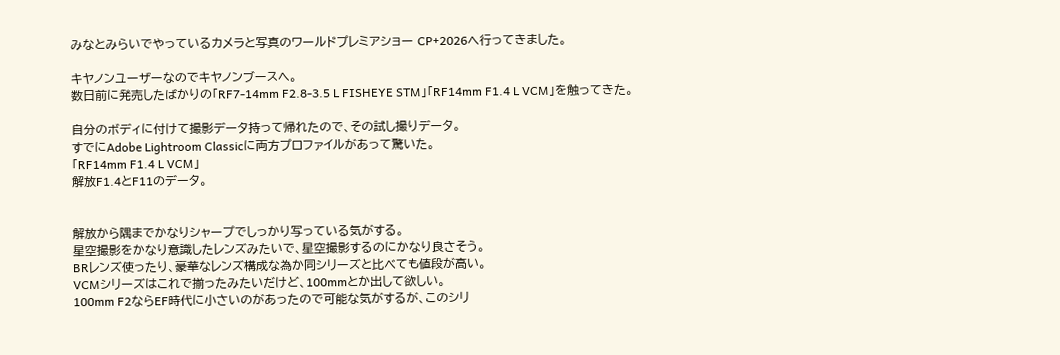みなとみらいでやっているカメラと写真のワールドプレミアショー CP+2026へ行ってきました。

キヤノンユーザーなのでキヤノンブースへ。
数日前に発売したばかりの「RF7-14mm F2.8-3.5 L FISHEYE STM」「RF14mm F1.4 L VCM」を触ってきた。

自分のボディに付けて撮影データ持って帰れたので、その試し撮りデータ。
すでにAdobe Lightroom Classicに両方プロファイルがあって驚いた。
「RF14mm F1.4 L VCM」
解放F1.4とF11のデータ。


解放から隅までかなりシャープでしっかり写っている気がする。
星空撮影をかなり意識したレンズみたいで、星空撮影するのにかなり良さそう。
BRレンズ使ったり、豪華なレンズ構成な為か同シリーズと比べても値段が高い。
VCMシリーズはこれで揃ったみたいだけど、100mmとか出して欲しい。
100mm F2ならEF時代に小さいのがあったので可能な気がするが、このシリ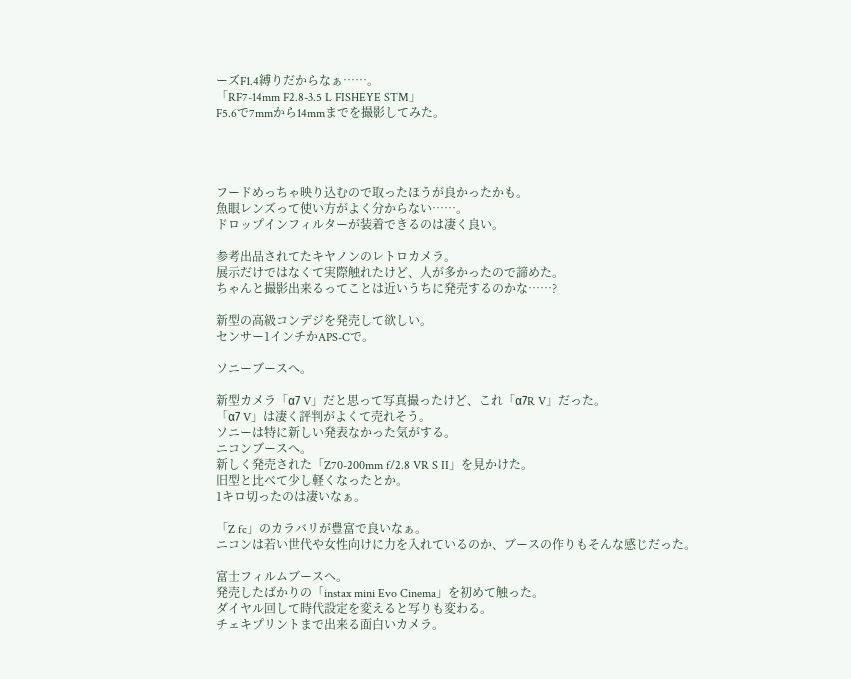ーズF1.4縛りだからなぁ……。
「RF7-14mm F2.8-3.5 L FISHEYE STM」
F5.6で7mmから14mmまでを撮影してみた。




フードめっちゃ映り込むので取ったほうが良かったかも。
魚眼レンズって使い方がよく分からない……。
ドロップインフィルターが装着できるのは凄く良い。

参考出品されてたキヤノンのレトロカメラ。
展示だけではなくて実際触れたけど、人が多かったので諦めた。
ちゃんと撮影出来るってことは近いうちに発売するのかな……?

新型の高級コンデジを発売して欲しい。
センサー1インチかAPS-Cで。

ソニーブースへ。

新型カメラ「α7 V」だと思って写真撮ったけど、これ「α7R V」だった。
「α7 V」は凄く評判がよくて売れそう。
ソニーは特に新しい発表なかった気がする。
ニコンブースへ。
新しく発売された「Z70-200mm f/2.8 VR S II」を見かけた。
旧型と比べて少し軽くなったとか。
1キロ切ったのは凄いなぁ。

「Z fc」のカラバリが豊富で良いなぁ。
ニコンは若い世代や女性向けに力を入れているのか、ブースの作りもそんな感じだった。

富士フィルムブースへ。
発売したばかりの「instax mini Evo Cinema」を初めて触った。
ダイヤル回して時代設定を変えると写りも変わる。
チェキプリントまで出来る面白いカメラ。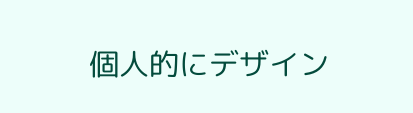個人的にデザイン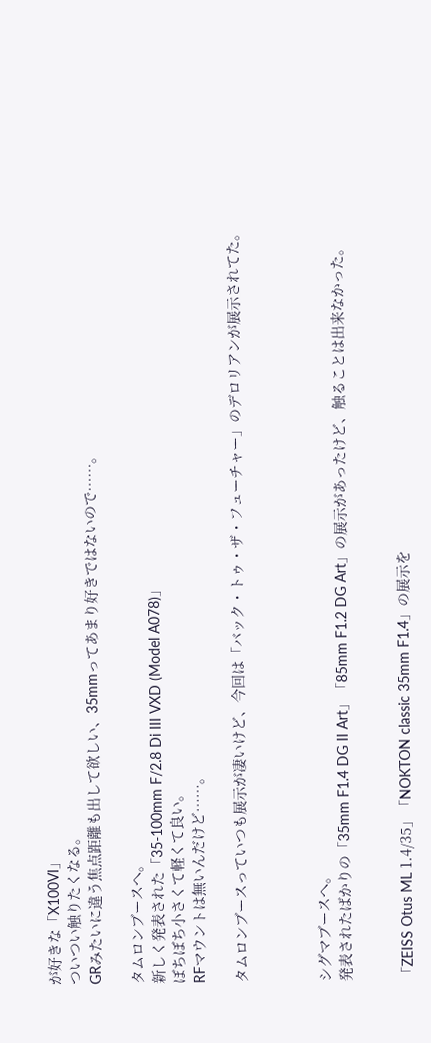が好きな「X100VI」
ついつい触りたくなる。
GRみたいに違う焦点距離も出して欲しい、35mmってあまり好きではないので……。

タムロンブースへ。
新しく発表された「35-100mm F/2.8 Di III VXD (Model A078)」
ぼちぼち小さくて軽くて良い。
RFマウントは無いんだけど……。

タムロンブースっていつも展示が凄いけど、今回は「バック・トゥ・ザ・フューチャー」のデロリアンが展示されてた。



シグマブースへ。
発表されたばかりの「35mm F1.4 DG II Art」「85mm F1.2 DG Art」の展示があったけど、触ることは出来なかった。


「ZEISS Otus ML 1.4/35」「NOKTON classic 35mm F1.4」の展示を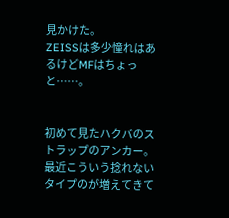見かけた。
ZEISSは多少憧れはあるけどMFはちょっと……。


初めて見たハクバのストラップのアンカー。
最近こういう捻れないタイプのが増えてきて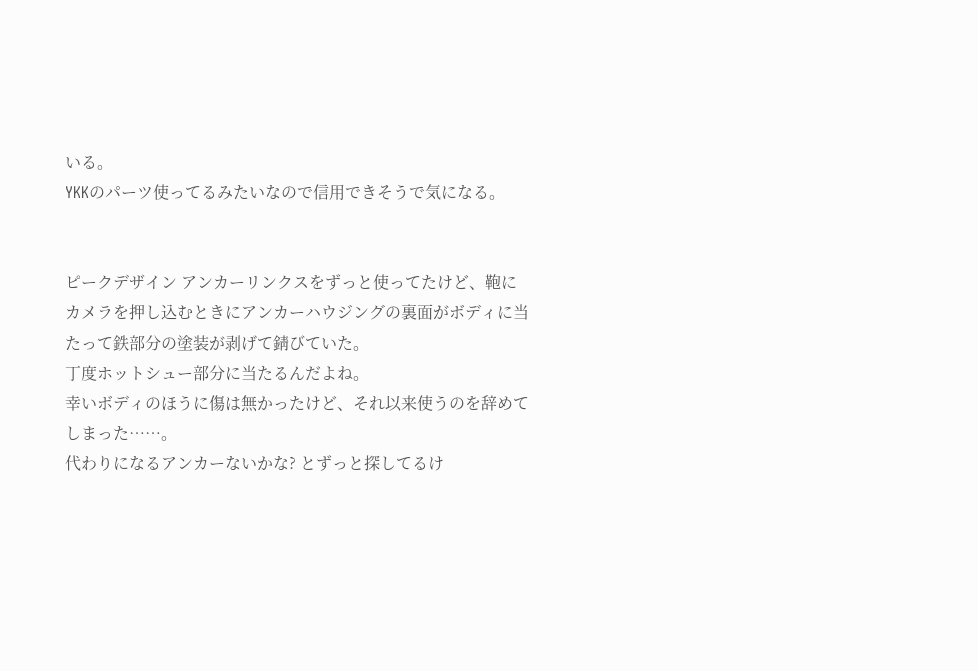いる。
YKKのパーツ使ってるみたいなので信用できそうで気になる。


ピークデザイン アンカーリンクスをずっと使ってたけど、鞄にカメラを押し込むときにアンカーハウジングの裏面がボディに当たって鉄部分の塗装が剥げて錆びていた。
丁度ホットシュー部分に当たるんだよね。
幸いボディのほうに傷は無かったけど、それ以来使うのを辞めてしまった……。
代わりになるアンカーないかな? とずっと探してるけ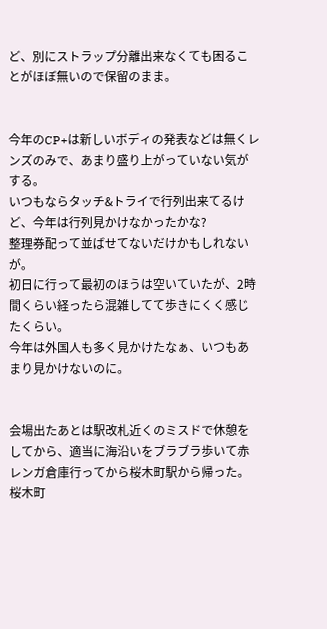ど、別にストラップ分離出来なくても困ることがほぼ無いので保留のまま。


今年のCP+は新しいボディの発表などは無くレンズのみで、あまり盛り上がっていない気がする。
いつもならタッチ&トライで行列出来てるけど、今年は行列見かけなかったかな?
整理券配って並ばせてないだけかもしれないが。
初日に行って最初のほうは空いていたが、2時間くらい経ったら混雑してて歩きにくく感じたくらい。
今年は外国人も多く見かけたなぁ、いつもあまり見かけないのに。


会場出たあとは駅改札近くのミスドで休憩をしてから、適当に海沿いをブラブラ歩いて赤レンガ倉庫行ってから桜木町駅から帰った。
桜木町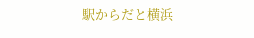駅からだと横浜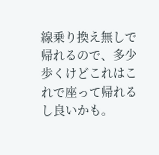線乗り換え無しで帰れるので、多少歩くけどこれはこれで座って帰れるし良いかも。